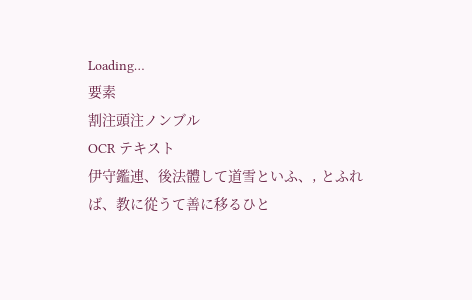Loading…
要素
割注頭注ノンブル
OCR テキスト
伊守鑑連、後法體して道雪といふ、, とふれば、教に從うて善に移るひと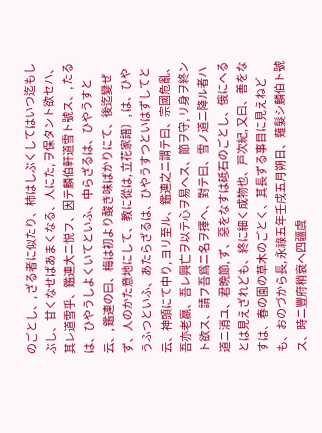のごとし、, ざる者に似たり、柿はしぶくしてはいつ迄もしぶし、甘くなせばあまくなる、人にた, ヲ保タント欲セハ、其レ道雪乎、鑑連大ニ悦フ、因テ麟伯軒道雪ト號ス、, たるは、ひやうしよくいてといふ、中らざるは、ひやうすと云、, 鑑連の曰、梅は初より酸き味ばかりにて、後迄變ぜず、人のかた意地にして、教に從は, 立花家譜〕, は、ひやうふつといふ、あたらざるは、ひやうすつといはずしてと云、神頭にて中り, ヨリ至ル、鑑連之ニ謂テ曰、宗國危亂、吾亦老羸、吾レ興亡ヲ以テ心ヲ易ヘス、節ヲ守, リ身ヲ終ント欲ス、請フ吾爲ニ名ヲ擇へ、對テ曰、雪ノ道ニ降ル者ハ道ニ消ユ、君晩節, ず、惡をなすは砥石のごとし、俄にへるとは見えざれども、終に細く成物也、戸次紀, 又曰、善をなすは、春の園の草木のごとく、其長ずる事目に見えねども、おのづから長, 永祿五年壬戌五月朔日、薙髮シ麟伯ト號ス、時ニ豐府稍衰へ四疆虞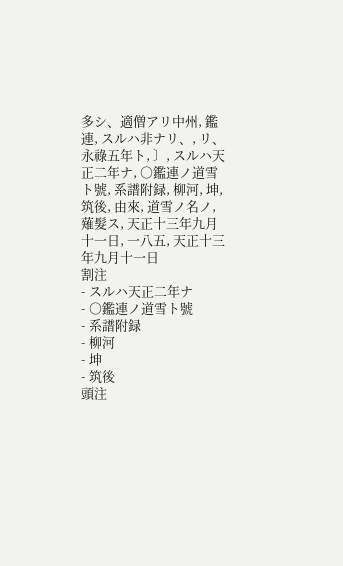多シ、適僧アリ中州, 鑑連, スルハ非ナリ、, リ、永祿五年ト, 〕, スルハ天正二年ナ, ○鑑連ノ道雪ト號, 系譜附録, 柳河, 坤, 筑後, 由來, 道雪ノ名ノ, 薙髮ス, 天正十三年九月十一日, 一八五, 天正十三年九月十一日
割注
- スルハ天正二年ナ
- ○鑑連ノ道雪ト號
- 系譜附録
- 柳河
- 坤
- 筑後
頭注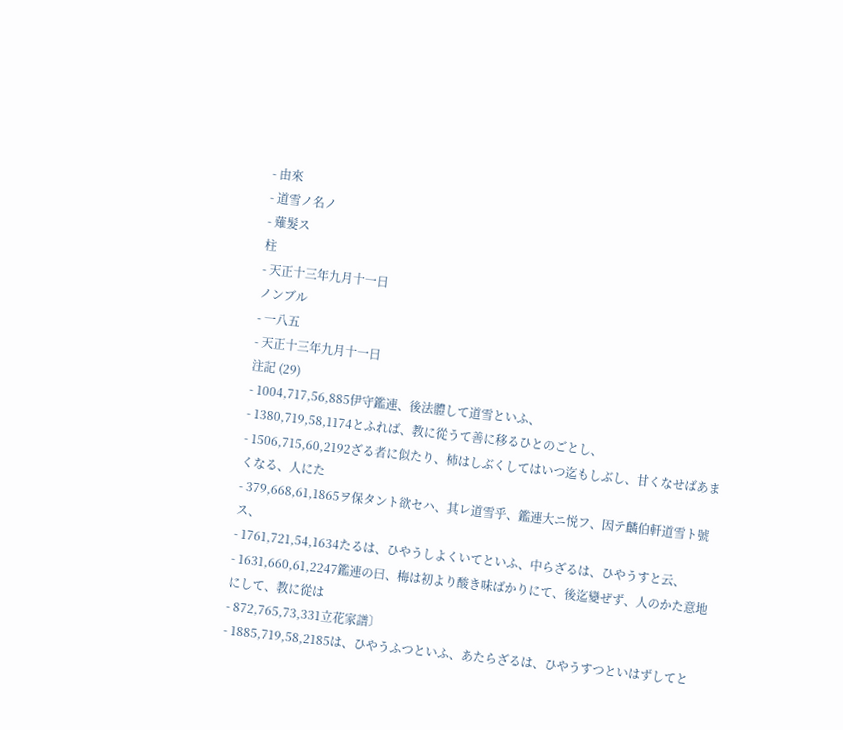- 由來
- 道雪ノ名ノ
- 薙髮ス
柱
- 天正十三年九月十一日
ノンブル
- 一八五
- 天正十三年九月十一日
注記 (29)
- 1004,717,56,885伊守鑑連、後法體して道雪といふ、
- 1380,719,58,1174とふれば、教に從うて善に移るひとのごとし、
- 1506,715,60,2192ざる者に似たり、柿はしぶくしてはいつ迄もしぶし、甘くなせばあまくなる、人にた
- 379,668,61,1865ヲ保タント欲セハ、其レ道雪乎、鑑連大ニ悦フ、因テ麟伯軒道雪ト號ス、
- 1761,721,54,1634たるは、ひやうしよくいてといふ、中らざるは、ひやうすと云、
- 1631,660,61,2247鑑連の曰、梅は初より酸き味ばかりにて、後迄變ぜず、人のかた意地にして、教に從は
- 872,765,73,331立花家譜〕
- 1885,719,58,2185は、ひやうふつといふ、あたらざるは、ひやうすつといはずしてと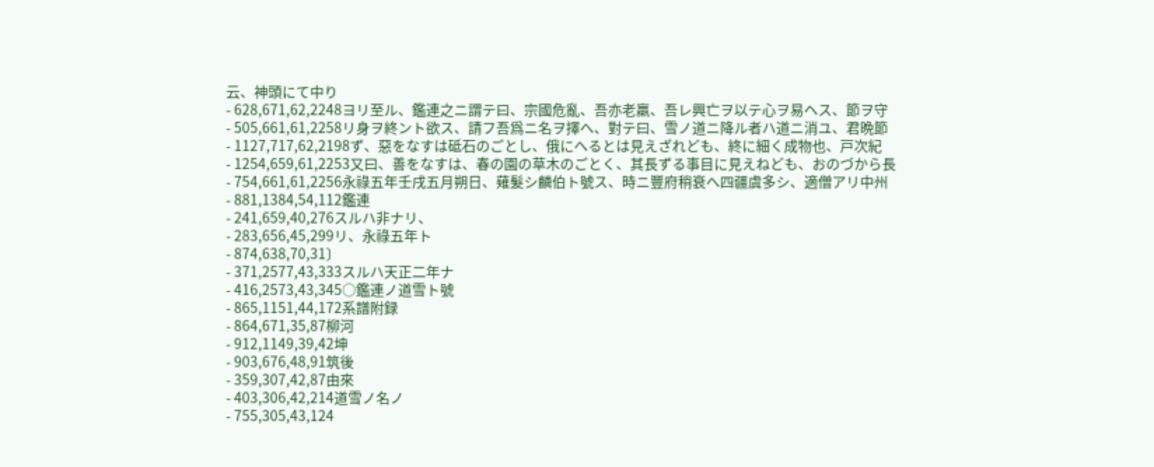云、神頭にて中り
- 628,671,62,2248ヨリ至ル、鑑連之ニ謂テ曰、宗國危亂、吾亦老羸、吾レ興亡ヲ以テ心ヲ易ヘス、節ヲ守
- 505,661,61,2258リ身ヲ終ント欲ス、請フ吾爲ニ名ヲ擇へ、對テ曰、雪ノ道ニ降ル者ハ道ニ消ユ、君晩節
- 1127,717,62,2198ず、惡をなすは砥石のごとし、俄にへるとは見えざれども、終に細く成物也、戸次紀
- 1254,659,61,2253又曰、善をなすは、春の園の草木のごとく、其長ずる事目に見えねども、おのづから長
- 754,661,61,2256永祿五年壬戌五月朔日、薙髮シ麟伯ト號ス、時ニ豐府稍衰へ四疆虞多シ、適僧アリ中州
- 881,1384,54,112鑑連
- 241,659,40,276スルハ非ナリ、
- 283,656,45,299リ、永祿五年ト
- 874,638,70,31〕
- 371,2577,43,333スルハ天正二年ナ
- 416,2573,43,345○鑑連ノ道雪ト號
- 865,1151,44,172系譜附録
- 864,671,35,87柳河
- 912,1149,39,42坤
- 903,676,48,91筑後
- 359,307,42,87由來
- 403,306,42,214道雪ノ名ノ
- 755,305,43,124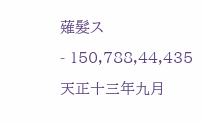薙髮ス
- 150,788,44,435天正十三年九月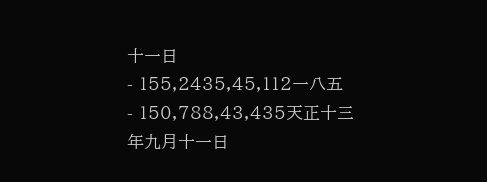十一日
- 155,2435,45,112一八五
- 150,788,43,435天正十三年九月十一日